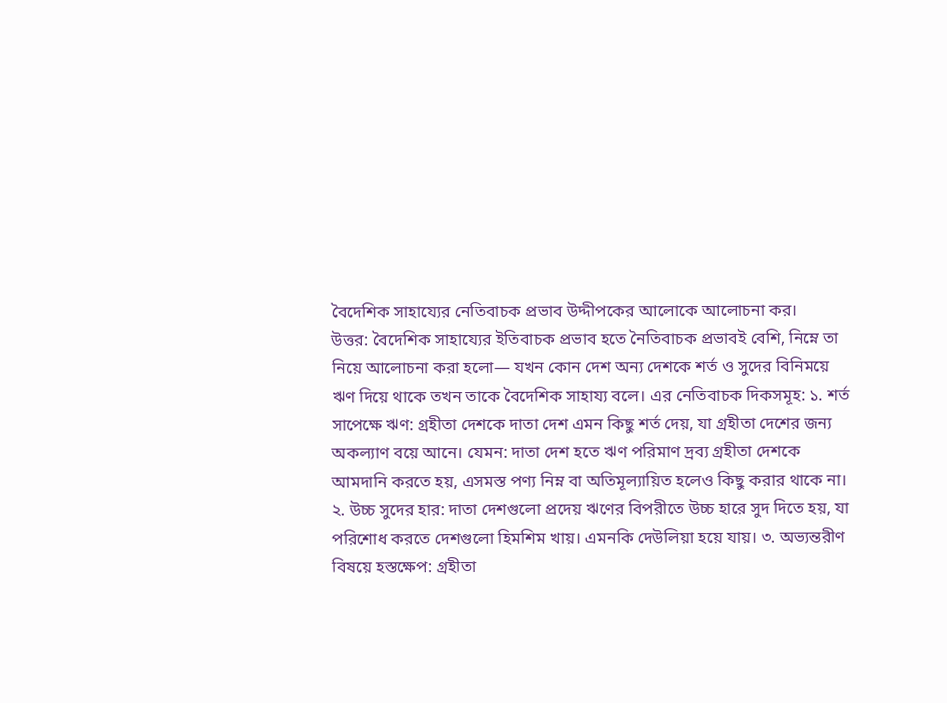বৈদেশিক সাহায্যের নেতিবাচক প্রভাব উদ্দীপকের আলোকে আলোচনা কর।
উত্তর: বৈদেশিক সাহায্যের ইতিবাচক প্রভাব হতে নৈতিবাচক প্রভাবই বেশি, নিম্নে তা নিয়ে আলোচনা করা হলো— যখন কোন দেশ অন্য দেশকে শর্ত ও সুদের বিনিময়ে ঋণ দিয়ে থাকে তখন তাকে বৈদেশিক সাহায্য বলে। এর নেতিবাচক দিকসমূহ: ১. শর্ত সাপেক্ষে ঋণ: গ্রহীতা দেশকে দাতা দেশ এমন কিছু শর্ত দেয়, যা গ্রহীতা দেশের জন্য অকল্যাণ বয়ে আনে। যেমন: দাতা দেশ হতে ঋণ পরিমাণ দ্রব্য গ্রহীতা দেশকে আমদানি করতে হয়, এসমস্ত পণ্য নিম্ন বা অতিমূল্যায়িত হলেও কিছু করার থাকে না। ২. উচ্চ সুদের হার: দাতা দেশগুলো প্রদেয় ঋণের বিপরীতে উচ্চ হারে সুদ দিতে হয়, যা পরিশোধ করতে দেশগুলো হিমশিম খায়। এমনকি দেউলিয়া হয়ে যায়। ৩. অভ্যন্তরীণ বিষয়ে হস্তক্ষেপ: গ্রহীতা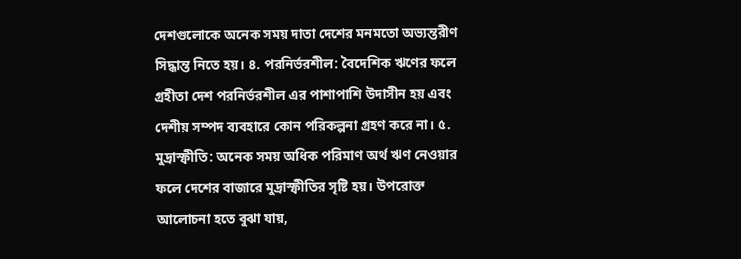দেশগুলোকে অনেক সময় দাতা দেশের মনমতো অভ্যন্তরীণ সিদ্ধান্ত নিতে হয়। ৪. পরনির্ভরশীল: বৈদেশিক ঋণের ফলে গ্রহীতা দেশ পরনির্ভরশীল এর পাশাপাশি উদাসীন হয় এবং দেশীয় সম্পদ ব্যবহারে কোন পরিকল্পনা গ্রহণ করে না। ৫. মুদ্রাস্ফীতি: অনেক সময় অধিক পরিমাণ অর্থ ঋণ নেওয়ার ফলে দেশের বাজারে মুদ্রাস্ফীতির সৃষ্টি হয়। উপরোক্ত আলোচনা হতে বুঝা যায়,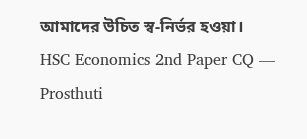আমাদের উচিত স্ব-নির্ভর হওয়া।
HSC Economics 2nd Paper CQ — Prosthuti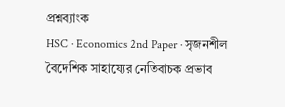প্রশ্নব্যাংক
HSC · Economics 2nd Paper · সৃজনশীল
বৈদেশিক সাহায্যের নেতিবাচক প্রভাব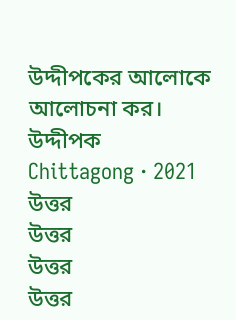উদ্দীপকের আলোকে আলোচনা কর।
উদ্দীপক
Chittagong · 2021
উত্তর
উত্তর
উত্তর
উত্তর